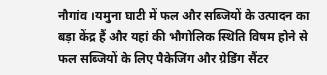नौगांव ।यमुना घाटी में फल और सब्जियों के उत्पादन का बड़ा केंद्र हैं और यहां की भौगोलिक स्थिति विषम होने से फल सब्जियों के लिए पैकेजिंग और ग्रेडिंग सैंटर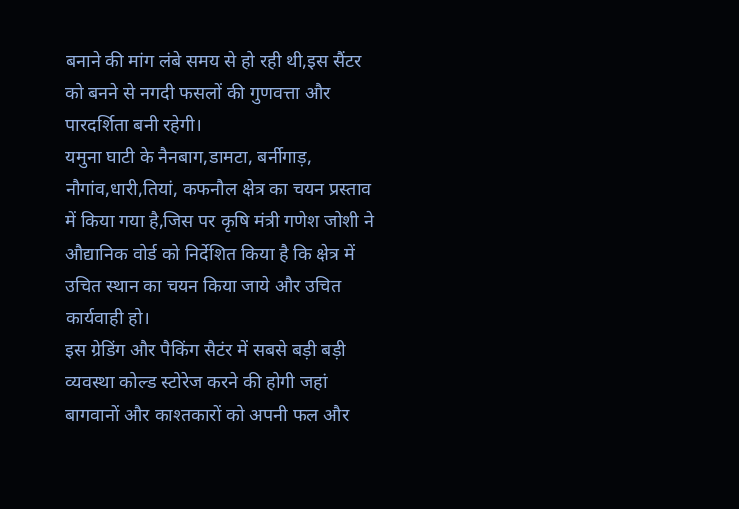बनाने की मांग लंबे समय से हो रही थी,इस सैंटर को बनने से नगदी फसलों की गुणवत्ता और पारदर्शिता बनी रहेगी।
यमुना घाटी के नैनबाग,डामटा, बर्नीगाड़, नौगांव,धारी,तियां, कफनौल क्षेत्र का चयन प्रस्ताव में किया गया है,जिस पर कृषि मंत्री गणेश जोशी ने औद्यानिक वोर्ड को निर्देशित किया है कि क्षेत्र में उचित स्थान का चयन किया जाये और उचित कार्यवाही हो।
इस ग्रेडिंग और पैकिंग सैटंर में सबसे बड़ी बड़ी व्यवस्था कोल्ड स्टोरेज करने की होगी जहां बागवानों और काश्तकारों को अपनी फल और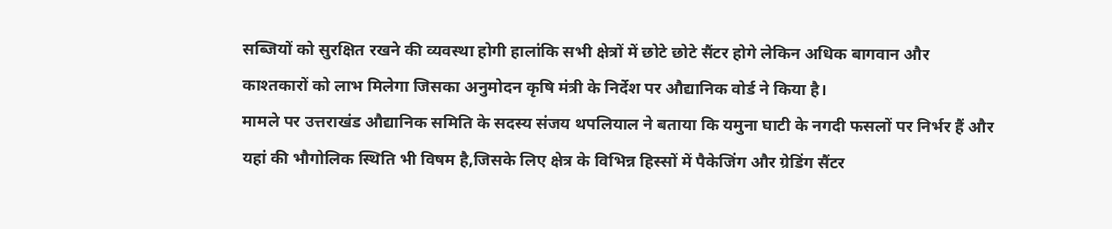सब्जियों को सुरक्षित रखने की व्यवस्था होगी हालांकि सभी क्षेत्रों में छोटे छोटे सैंटर होगे लेकिन अधिक बागवान और काश्तकारों को लाभ मिलेगा जिसका अनुमोदन कृषि मंत्री के निर्देश पर औद्यानिक वोर्ड ने किया है।
मामले पर उत्तराखंड औद्यानिक समिति के सदस्य संजय थपलियाल ने बताया कि यमुना घाटी के नगदी फसलों पर निर्भर हैं और यहां की भौगोलिक स्थिति भी विषम है,जिसके लिए क्षेत्र के विभिन्न हिस्सों में पैकेजिंग और ग्रेडिंग सैंटर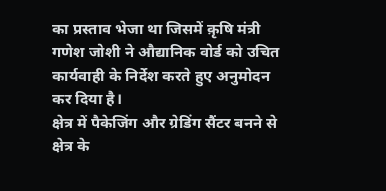का प्रस्ताव भेजा था जिसमें क़ृषि मंत्री गणेश जोशी ने औद्यानिक वोर्ड को उचित कार्यवाही के निर्देश करते हुए अनुमोदन कर दिया है।
क्षेत्र में पैकेजिंग और ग्रेडिंग सैंटर बनने से क्षेत्र के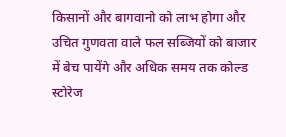किसानों और बागवानो को लाभ होगा और उचित गुणवता वाले फल सब्जियों को बाजार में बेच पायेंगे और अधिक समय तक कोल्ड स्टोरेज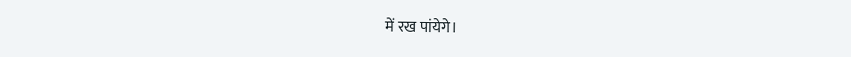में रख पांयेगे।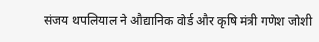संजय थपलियाल ने औद्यानिक वोर्ड और कृषि मंत्री गणेश जोशी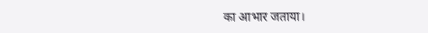का आभार जताया।